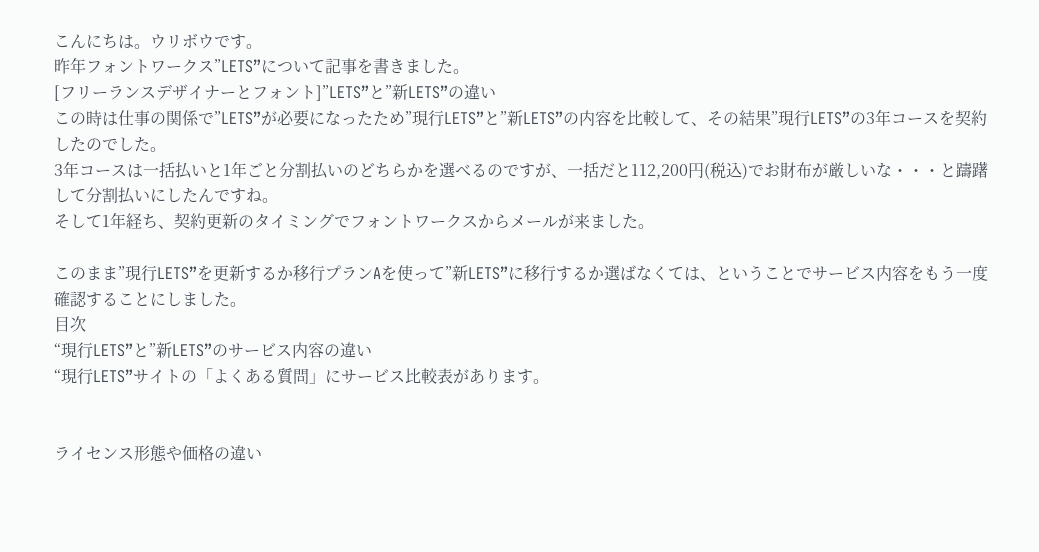こんにちは。ウリボウです。
昨年フォントワークス”LETS”について記事を書きました。
[フリーランスデザイナーとフォント]”LETS”と”新LETS”の違い
この時は仕事の関係で”LETS”が必要になったため”現行LETS”と”新LETS”の内容を比較して、その結果”現行LETS”の3年コースを契約したのでした。
3年コースは一括払いと1年ごと分割払いのどちらかを選べるのですが、一括だと112,200円(税込)でお財布が厳しいな・・・と躊躇して分割払いにしたんですね。
そして1年経ち、契約更新のタイミングでフォントワークスからメールが来ました。

このまま”現行LETS”を更新するか移行プランAを使って”新LETS”に移行するか選ばなくては、ということでサービス内容をもう一度確認することにしました。
目次
“現行LETS”と”新LETS”のサービス内容の違い
“現行LETS”サイトの「よくある質問」にサービス比較表があります。


ライセンス形態や価格の違い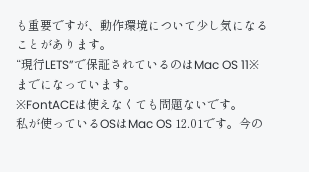も重要ですが、動作環境について少し気になることがあります。
“現行LETS”で保証されているのはMac OS 11※までになっています。
※FontACEは使えなくても問題ないです。
私が使っているOSはMac OS 12.01です。今の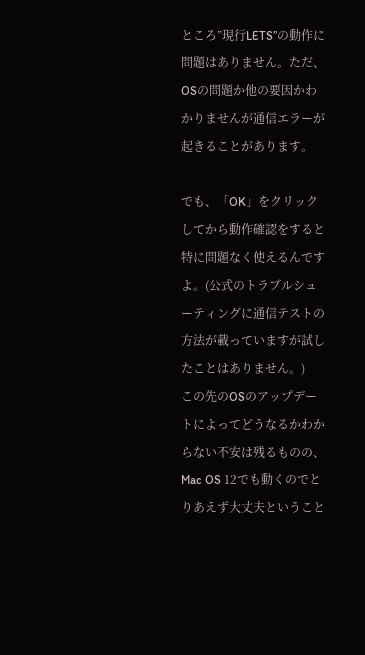ところ”現行LETS”の動作に問題はありません。ただ、OSの問題か他の要因かわかりませんが通信エラーが起きることがあります。

でも、「OK」をクリックしてから動作確認をすると特に問題なく使えるんですよ。(公式のトラブルシューティングに通信テストの方法が載っていますが試したことはありません。)
この先のOSのアップデートによってどうなるかわからない不安は残るものの、Mac OS 12でも動くのでとりあえず大丈夫ということ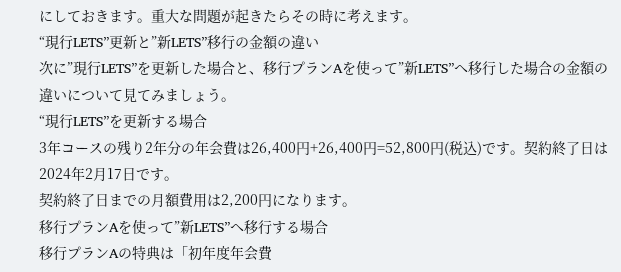にしておきます。重大な問題が起きたらその時に考えます。
“現行LETS”更新と”新LETS”移行の金額の違い
次に”現行LETS”を更新した場合と、移行プランAを使って”新LETS”へ移行した場合の金額の違いについて見てみましょう。
“現行LETS”を更新する場合
3年コースの残り2年分の年会費は26,400円+26,400円=52,800円(税込)です。契約終了日は2024年2月17日です。
契約終了日までの月額費用は2,200円になります。
移行プランAを使って”新LETS”へ移行する場合
移行プランAの特典は「初年度年会費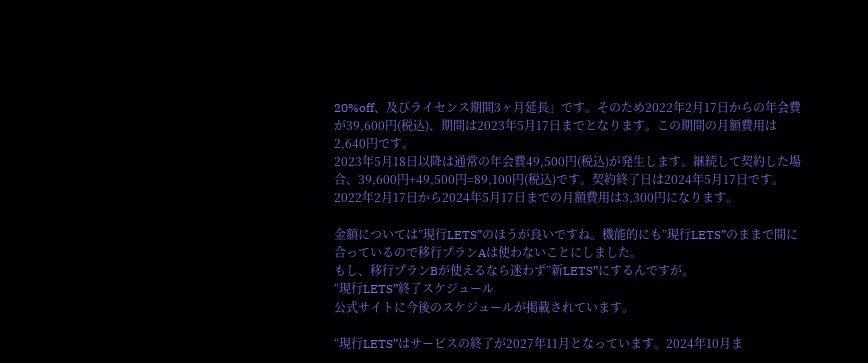20%off、及びライセンス期間3ヶ月延長」です。そのため2022年2月17日からの年会費が39,600円(税込)、期間は2023年5月17日までとなります。この期間の月額費用は2,640円です。
2023年5月18日以降は通常の年会費49,500円(税込)が発生します。継続して契約した場合、39,600円+49,500円=89,100円(税込)です。契約終了日は2024年5月17日です。
2022年2月17日から2024年5月17日までの月額費用は3,300円になります。

金額については”現行LETS”のほうが良いですね。機能的にも”現行LETS”のままで間に合っているので移行プランAは使わないことにしました。
もし、移行プランBが使えるなら迷わず”新LETS”にするんですが。
“現行LETS”終了スケジュール
公式サイトに今後のスケジュールが掲載されています。

“現行LETS”はサービスの終了が2027年11月となっています。2024年10月ま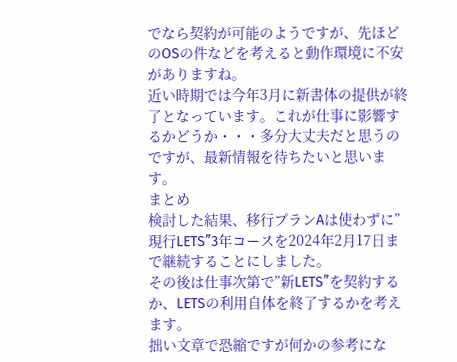でなら契約が可能のようですが、先ほどのOSの件などを考えると動作環境に不安がありますね。
近い時期では今年3月に新書体の提供が終了となっています。これが仕事に影響するかどうか・・・多分大丈夫だと思うのですが、最新情報を待ちたいと思います。
まとめ
検討した結果、移行プランAは使わずに”現行LETS”3年コースを2024年2月17日まで継続することにしました。
その後は仕事次第で”新LETS”を契約するか、LETSの利用自体を終了するかを考えます。
拙い文章で恐縮ですが何かの参考にな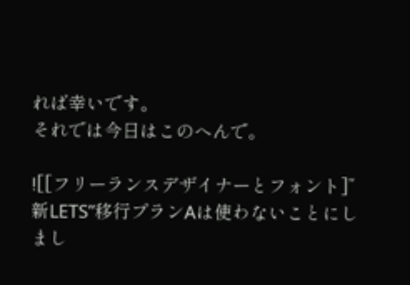れば幸いです。
それでは今日はこのへんで。

![[フリーランスデザイナーとフォント]”新LETS”移行プランAは使わないことにしまし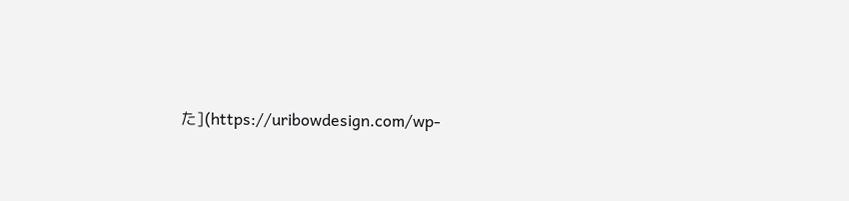た](https://uribowdesign.com/wp-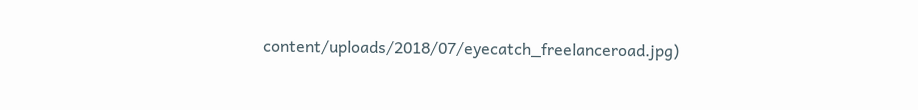content/uploads/2018/07/eyecatch_freelanceroad.jpg)